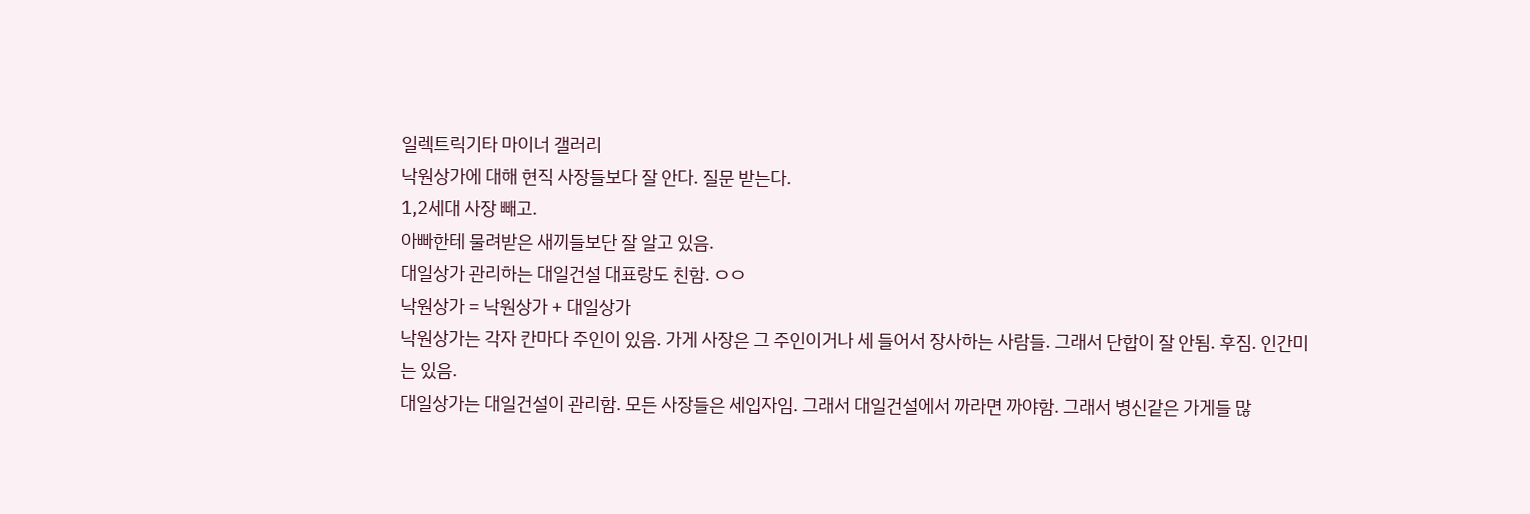일렉트릭기타 마이너 갤러리
낙원상가에 대해 현직 사장들보다 잘 안다. 질문 받는다.
1,2세대 사장 빼고.
아빠한테 물려받은 새끼들보단 잘 알고 있음.
대일상가 관리하는 대일건설 대표랑도 친함. ㅇㅇ
낙원상가 = 낙원상가 + 대일상가
낙원상가는 각자 칸마다 주인이 있음. 가게 사장은 그 주인이거나 세 들어서 장사하는 사람들. 그래서 단합이 잘 안됨. 후짐. 인간미는 있음.
대일상가는 대일건설이 관리함. 모든 사장들은 세입자임. 그래서 대일건설에서 까라면 까야함. 그래서 병신같은 가게들 많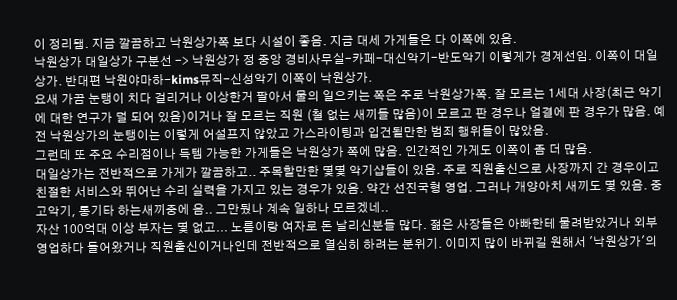이 정리됌. 지금 깔끔하고 낙원상가쪽 보다 시설이 좋음. 지금 대세 가게들은 다 이쪽에 있음.
낙원상가 대일상가 구분선 -> 낙원상가 정 중앙 경비사무실-카페-대신악기-반도악기 이렇게가 경계선임. 이쪽이 대일상가. 반대편 낙원야마하-kims뮤직-신성악기 이쪽이 낙원상가.
요새 가끔 눈탱이 치다 걸리거나 이상한거 팔아서 물의 일으키는 쪽은 주로 낙원상가쪽. 잘 모르는 1세대 사장(최근 악기에 대한 연구가 덜 되어 있음)이거나 잘 모르는 직원 (철 없는 새끼들 많음)이 모르고 판 경우나 얼결에 판 경우가 많음. 예전 낙원상가의 눈탱이는 이렇게 어설프지 않았고 가스라이팅과 입건될만한 범죄 행위들이 많았음.
그런데 또 주요 수리점이나 득템 가능한 가게들은 낙원상가 쪽에 많음. 인간적인 가게도 이쪽이 좀 더 많음.
대일상가는 전반적으로 가게가 깔끔하고.. 주목할만한 몇몇 악기샵들이 있음. 주로 직원출신으로 사장까지 간 경우이고 친절한 서비스와 뛰어난 수리 실력을 가지고 있는 경우가 있음. 약간 선진국형 영업. 그러나 개양아치 새끼도 몇 있음. 중고악기, 통기타 하는새끼중에 음.. 그만뒀나 계속 일하나 모르겠네..
자산 100억대 이상 부자는 몇 없고... 노름이랑 여자로 돈 날리신분들 많다. 젊은 사장들은 아빠한테 물려받았거나 외부 영업하다 들어왔거나 직원출신이거나인데 전반적으로 열심히 하려는 분위기. 이미지 많이 바뀌길 원해서 '낙원상가'의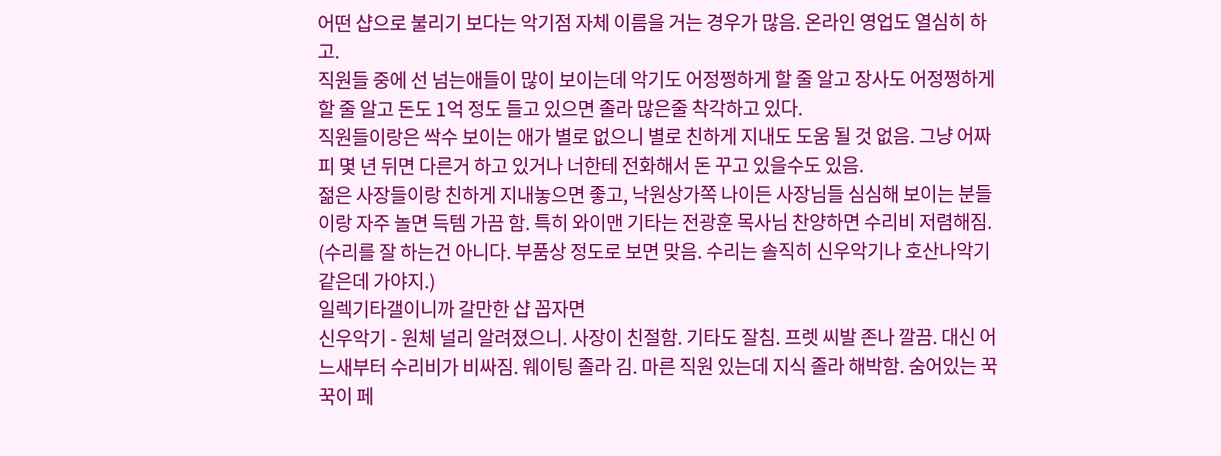어떤 샵으로 불리기 보다는 악기점 자체 이름을 거는 경우가 많음. 온라인 영업도 열심히 하고.
직원들 중에 선 넘는애들이 많이 보이는데 악기도 어정쩡하게 할 줄 알고 장사도 어정쩡하게 할 줄 알고 돈도 1억 정도 들고 있으면 졸라 많은줄 착각하고 있다.
직원들이랑은 싹수 보이는 애가 별로 없으니 별로 친하게 지내도 도움 될 것 없음. 그냥 어짜피 몇 년 뒤면 다른거 하고 있거나 너한테 전화해서 돈 꾸고 있을수도 있음.
젊은 사장들이랑 친하게 지내놓으면 좋고, 낙원상가쪽 나이든 사장님들 심심해 보이는 분들이랑 자주 놀면 득템 가끔 함. 특히 와이맨 기타는 전광훈 목사님 찬양하면 수리비 저렴해짐. (수리를 잘 하는건 아니다. 부품상 정도로 보면 맞음. 수리는 솔직히 신우악기나 호산나악기 같은데 가야지.)
일렉기타갤이니까 갈만한 샵 꼽자면
신우악기 - 원체 널리 알려졌으니. 사장이 친절함. 기타도 잘침. 프렛 씨발 존나 깔끔. 대신 어느새부터 수리비가 비싸짐. 웨이팅 졸라 김. 마른 직원 있는데 지식 졸라 해박함. 숨어있는 꾹꾹이 페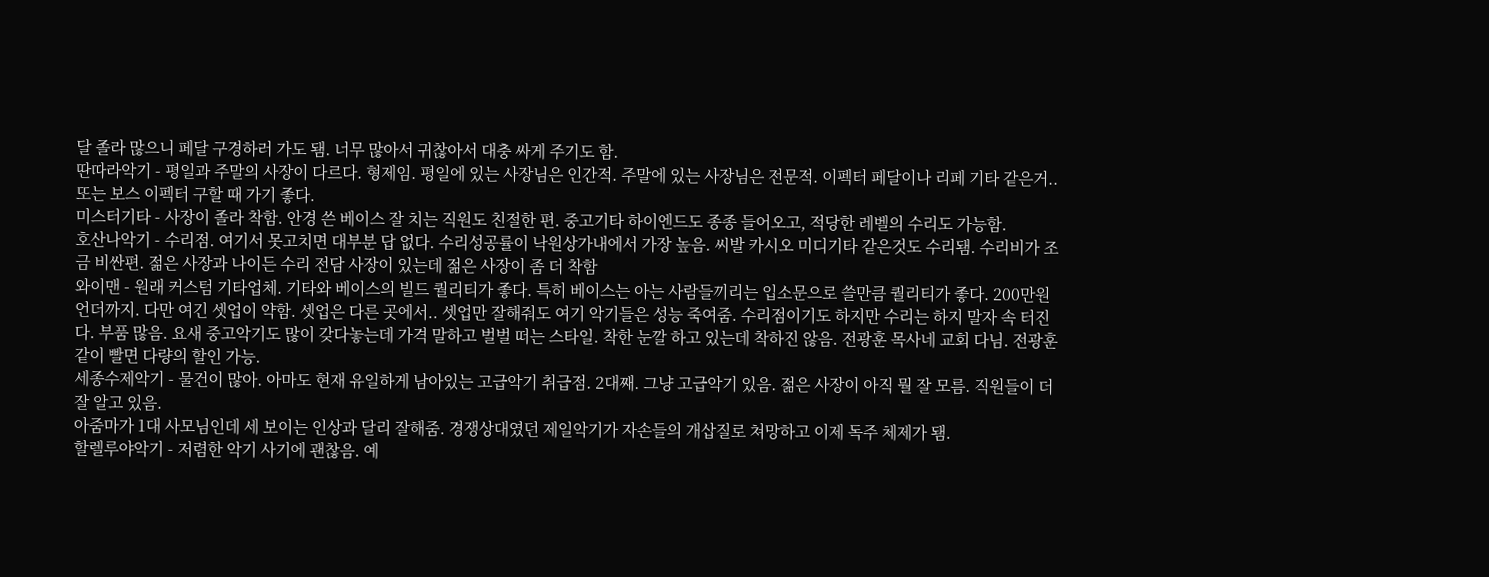달 졸라 많으니 페달 구경하러 가도 됌. 너무 많아서 귀찮아서 대충 싸게 주기도 함.
딴따라악기 - 평일과 주말의 사장이 다르다. 형제임. 평일에 있는 사장님은 인간적. 주말에 있는 사장님은 전문적. 이펙터 페달이나 리페 기타 같은거.. 또는 보스 이펙터 구할 때 가기 좋다.
미스터기타 - 사장이 졸라 착함. 안경 쓴 베이스 잘 치는 직원도 친절한 편. 중고기타 하이엔드도 종종 들어오고, 적당한 레벨의 수리도 가능함.
호산나악기 - 수리점. 여기서 못고치면 대부분 답 없다. 수리성공률이 낙원상가내에서 가장 높음. 씨발 카시오 미디기타 같은것도 수리됌. 수리비가 조금 비싼편. 젊은 사장과 나이든 수리 전담 사장이 있는데 젊은 사장이 좀 더 착함
와이맨 - 원래 커스텀 기타업체. 기타와 베이스의 빌드 퀄리티가 좋다. 특히 베이스는 아는 사람들끼리는 입소문으로 쓸만큼 퀄리티가 좋다. 200만원 언더까지. 다만 여긴 셋업이 약함. 셋업은 다른 곳에서.. 셋업만 잘해줘도 여기 악기들은 성능 죽여줌. 수리점이기도 하지만 수리는 하지 말자 속 터진다. 부품 많음. 요새 중고악기도 많이 갖다놓는데 가격 말하고 벌벌 떠는 스타일. 착한 눈깔 하고 있는데 착하진 않음. 전광훈 목사네 교회 다님. 전광훈 같이 빨면 다량의 할인 가능.
세종수제악기 - 물건이 많아. 아마도 현재 유일하게 남아있는 고급악기 취급점. 2대째. 그냥 고급악기 있음. 젊은 사장이 아직 뭘 잘 모름. 직원들이 더 잘 알고 있음.
아줌마가 1대 사모님인데 세 보이는 인상과 달리 잘해줌. 경쟁상대였던 제일악기가 자손들의 개삽질로 쳐망하고 이제 독주 체제가 됌.
할렐루야악기 - 저렴한 악기 사기에 괜찮음. 예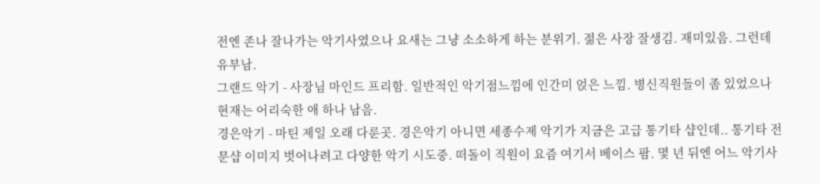전엔 존나 잘나가는 악기사였으나 요새는 그냥 소소하게 하는 분위기. 젊은 사장 잘생김. 재미있음. 그런데 유부남.
그랜드 악기 - 사장님 마인드 프리함. 일반적인 악기점느낌에 인간미 얹은 느낌. 병신직원들이 좀 있었으나 현재는 어리숙한 애 하나 남음.
경은악기 - 마틴 제일 오래 다룬곳. 경은악기 아니면 세종수제 악기가 지금은 고급 통기타 샵인데.. 통기타 전문샵 이미지 벗어나려고 다양한 악기 시도중. 떠돌이 직원이 요즘 여기서 베이스 팜. 몇 년 뒤엔 어느 악기사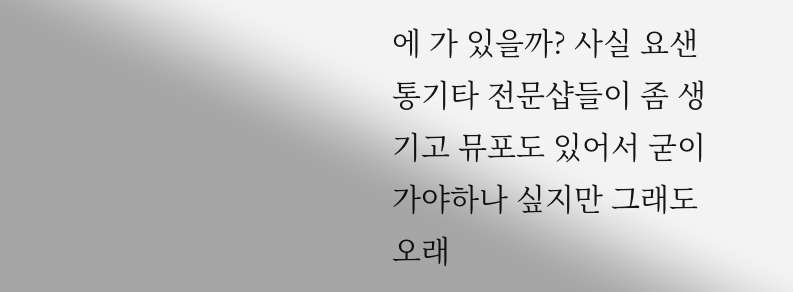에 가 있을까? 사실 요샌 통기타 전문샵들이 좀 생기고 뮤포도 있어서 굳이 가야하나 싶지만 그래도 오래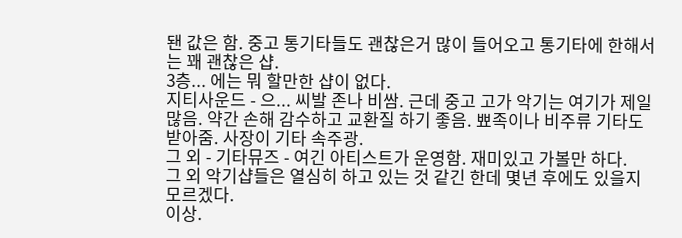됀 값은 함. 중고 통기타들도 괜찮은거 많이 들어오고 통기타에 한해서는 꽤 괜찮은 샵.
3층... 에는 뭐 할만한 샵이 없다.
지티사운드 - 으... 씨발 존나 비쌈. 근데 중고 고가 악기는 여기가 제일 많음. 약간 손해 감수하고 교환질 하기 좋음. 뾰족이나 비주류 기타도 받아줌. 사장이 기타 속주광.
그 외 - 기타뮤즈 - 여긴 아티스트가 운영함. 재미있고 가볼만 하다.
그 외 악기샵들은 열심히 하고 있는 것 같긴 한데 몇년 후에도 있을지 모르겠다.
이상.